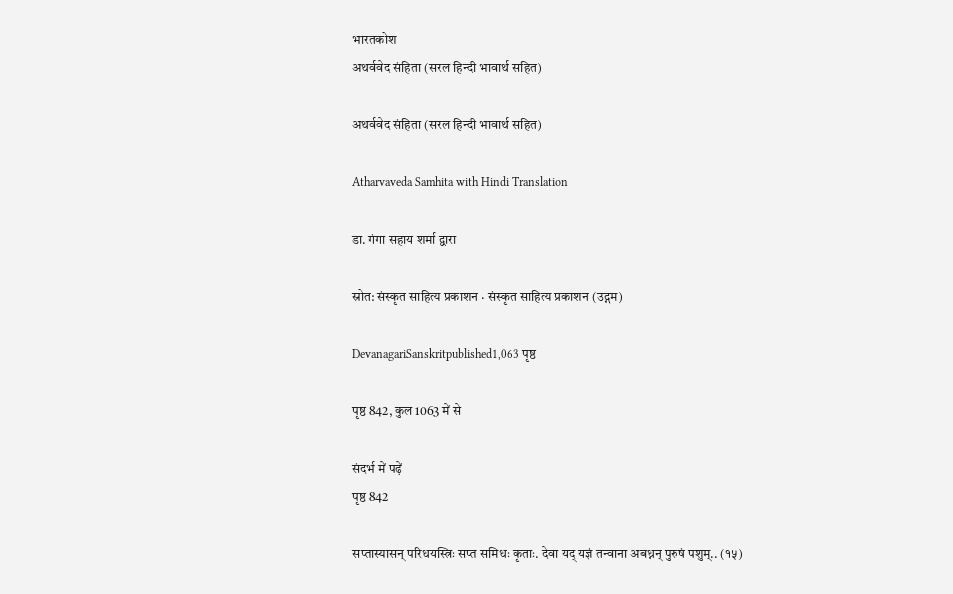भारतकोश
अथर्ववेद संहिता (सरल हिन्दी भावार्थ सहित)

अथर्ववेद संहिता (सरल हिन्दी भावार्थ सहित)

Atharvaveda Samhita with Hindi Translation

डा. गंगा सहाय शर्मा द्वारा

स्रोत: संस्कृत साहित्य प्रकाशन · संस्कृत साहित्य प्रकाशन (उद्गम)

DevanagariSanskritpublished1,063 पृष्ठ

पृष्ठ 842, कुल 1063 में से

संदर्भ में पढ़ें
पृष्ठ 842

सप्तास्यासन् परिधयस्त्रिः सप्त समिधः कृताः. देवा यद् यज्ञं तन्वाना अबध्नन् पुरुषं पशुम्.. (१५)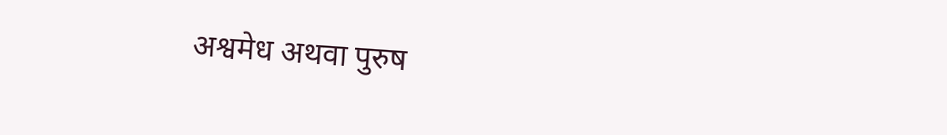अश्वमेध अथवा पुरुष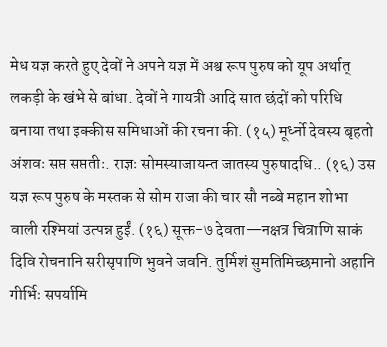मेध यज्ञ करते हुए देवों ने अपने यज्ञ में अश्व रूप पुरुष को यूप अर्थात् लकड़ी के खंभे से बांधा. देवों ने गायत्री आदि सात छंदों को परिधि बनाया तथा इक्कीस समिधाओं की रचना की. (१५) मूर्ध्नो देवस्य बृहतो अंशवः सप्त सप्ततीः. राज्ञः सोमस्याजायन्त जातस्य पुरुषादधि.. (१६) उस यज्ञ रूप पुरुष के मस्तक से सोम राजा की चार सौ नब्बे महान शोभा वाली रश्मियां उत्पन्न हुईं. (१६) सूक्त-७ देवता—नक्षत्र चित्राणि साकं दिवि रोचनानि सरीसृपाणि भुवने जवनि. तुर्मिशं सुमतिमिच्छमानो अहानि गीर्भिः सपर्यामि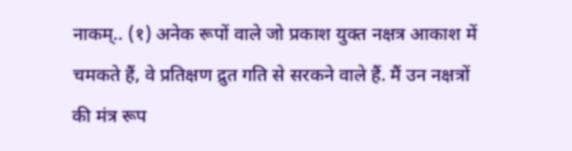नाकम्.. (१) अनेक रूपों वाले जो प्रकाश युक्त नक्षत्र आकाश में चमकते हैं, वे प्रतिक्षण द्रुत गति से सरकने वाले हैं. मैं उन नक्षत्रों की मंत्र रूप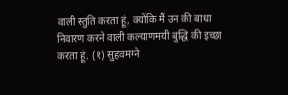वाली स्तुति करता हूं, क्योंकि मैं उन की बाधा निवारण करने वाली कल्याणमयी बुद्धि की इच्छा करता हूं. (१) सुहवमग्ने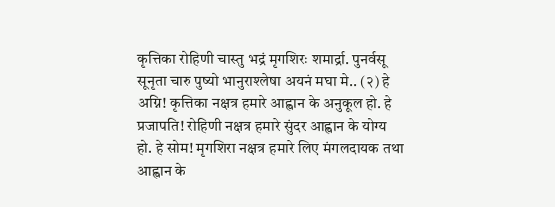कृत्तिका रोहिणी चास्तु भद्रं मृगशिरः शमार्द्रा. पुनर्वसू सूनृता चारु पुष्यो भानुराश्लेषा अयनं मघा मे.. (२) हे अग्नि! कृत्तिका नक्षत्र हमारे आह्वान के अनुकूल हो. हे प्रजापति! रोहिणी नक्षत्र हमारे सुंदर आह्वान के योग्य हो. हे सोम! मृगशिरा नक्षत्र हमारे लिए मंगलदायक तथा आह्वान के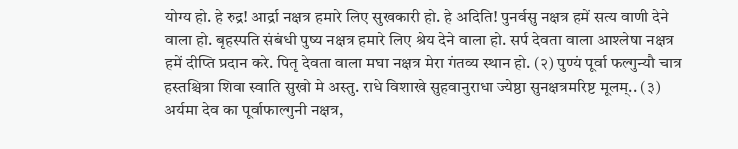योग्य हो. हे रुद्र! आर्द्रा नक्षत्र हमारे लिए सुखकारी हो. हे अदिति! पुनर्वसु नक्षत्र हमें सत्य वाणी देने वाला हो. बृहस्पति संबंधी पुष्य नक्षत्र हमारे लिए श्रेय देने वाला हो. सर्प देवता वाला आश्लेषा नक्षत्र हमें दीप्ति प्रदान करे. पितृ देवता वाला मघा नक्षत्र मेरा गंतव्य स्थान हो. (२) पुण्यं पूर्वा फल्गुन्यौ चात्र हस्तश्चित्रा शिवा स्वाति सुखो मे अस्तु. राधे विशाखे सुहवानुराधा ज्येष्ठा सुनक्षत्रमरिष्ट मूलम्.. (३) अर्यमा देव का पूर्वाफाल्गुनी नक्षत्र,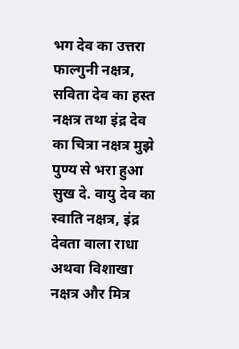भग देव का उत्तरा फाल्गुनी नक्षत्र, सविता देव का हस्त नक्षत्र तथा इंद्र देव का चित्रा नक्षत्र मुझे पुण्य से भरा हुआ सुख दे. वायु देव का स्वाति नक्षत्र, इंद्र देवता वाला राधा अथवा विशाखा नक्षत्र और मित्र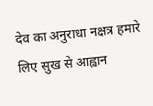देव का अनुराधा नक्षत्र हमारे लिए सुख से आह्वान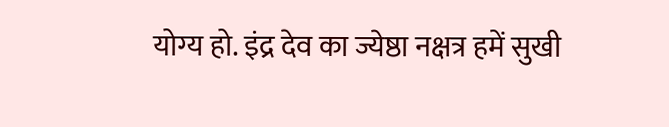योग्य हो. इंद्र देव का ज्येष्ठा नक्षत्र हमें सुखी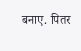बनाए. पितर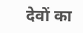देवों का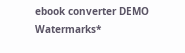ebook converter DEMO Watermarks*